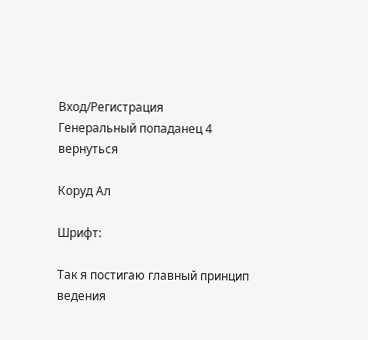Вход/Регистрация
Генеральный попаданец 4
вернуться

Коруд Ал

Шрифт:

Так я постигаю главный принцип ведения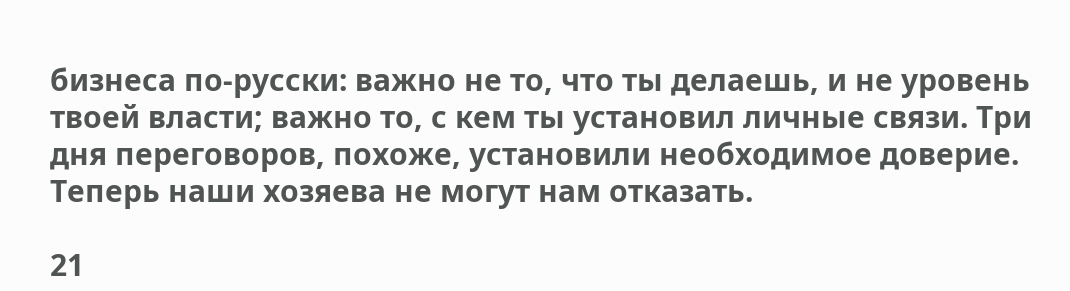бизнеса по-русски: важно не то, что ты делаешь, и не уровень твоей власти; важно то, с кем ты установил личные связи. Три дня переговоров, похоже, установили необходимое доверие. Теперь наши хозяева не могут нам отказать.

21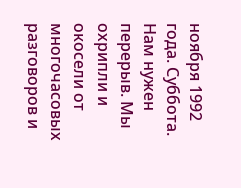ноября 1992 года. Суббота. Нам нужен перерыв. Мы охрипли и окосели от многочасовых разговоров и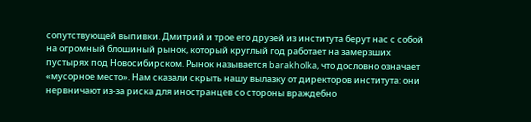сопутствующей выпивки. Дмитрий и трое его друзей из института берут нас с собой на огромный блошиный рынок, который круглый год работает на замерзших пустырях под Новосибирском. Рынок называется barakholka, что дословно означает «мусорное место». Нам сказали скрыть нашу вылазку от директоров института: они нервничают из-за риска для иностранцев со стороны враждебно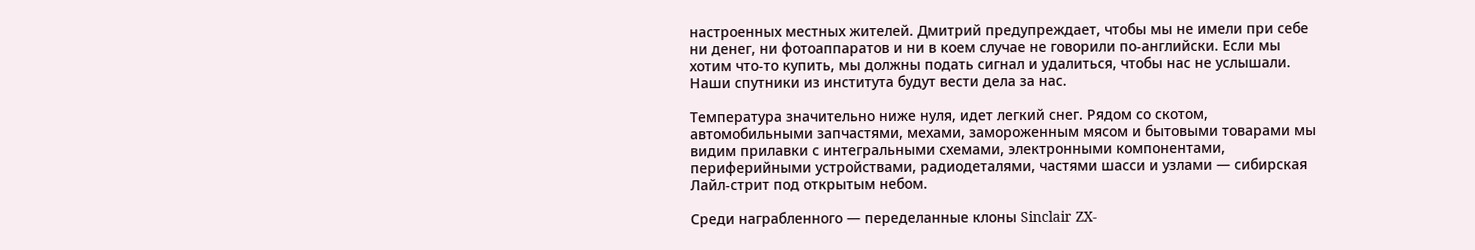настроенных местных жителей. Дмитрий предупреждает, чтобы мы не имели при себе ни денег, ни фотоаппаратов и ни в коем случае не говорили по-английски. Если мы хотим что-то купить, мы должны подать сигнал и удалиться, чтобы нас не услышали. Наши спутники из института будут вести дела за нас.

Температура значительно ниже нуля, идет легкий снег. Рядом со скотом, автомобильными запчастями, мехами, замороженным мясом и бытовыми товарами мы видим прилавки с интегральными схемами, электронными компонентами, периферийными устройствами, радиодеталями, частями шасси и узлами — сибирская Лайл-стрит под открытым небом.

Среди награбленного — переделанные клоны Sinclair ZX-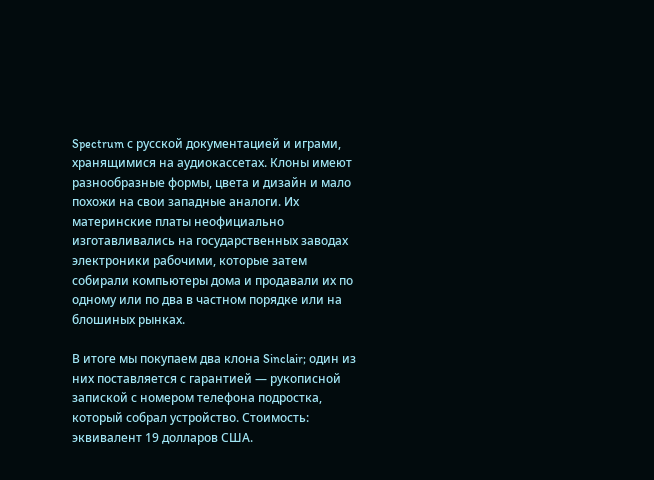Spectrum с русской документацией и играми, хранящимися на аудиокассетах. Клоны имеют разнообразные формы, цвета и дизайн и мало похожи на свои западные аналоги. Их материнские платы неофициально изготавливались на государственных заводах электроники рабочими, которые затем собирали компьютеры дома и продавали их по одному или по два в частном порядке или на блошиных рынках.

В итоге мы покупаем два клона Sinclair; один из них поставляется с гарантией — рукописной запиской с номером телефона подростка, который собрал устройство. Стоимость: эквивалент 19 долларов США.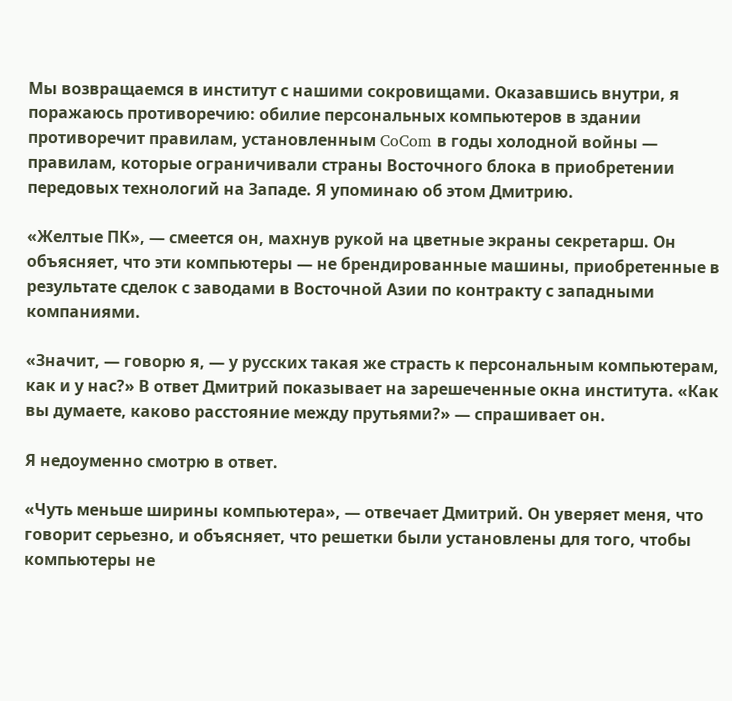Мы возвращаемся в институт с нашими сокровищами. Оказавшись внутри, я поражаюсь противоречию: обилие персональных компьютеров в здании противоречит правилам, установленным CoCom в годы холодной войны — правилам, которые ограничивали страны Восточного блока в приобретении передовых технологий на Западе. Я упоминаю об этом Дмитрию.

«Желтые ПК», — смеется он, махнув рукой на цветные экраны секретарш. Он объясняет, что эти компьютеры — не брендированные машины, приобретенные в результате сделок с заводами в Восточной Азии по контракту с западными компаниями.

«Значит, — говорю я, — у русских такая же страсть к персональным компьютерам, как и у нас?» В ответ Дмитрий показывает на зарешеченные окна института. «Как вы думаете, каково расстояние между прутьями?» — спрашивает он.

Я недоуменно смотрю в ответ.

«Чуть меньше ширины компьютера», — отвечает Дмитрий. Он уверяет меня, что говорит серьезно, и объясняет, что решетки были установлены для того, чтобы компьютеры не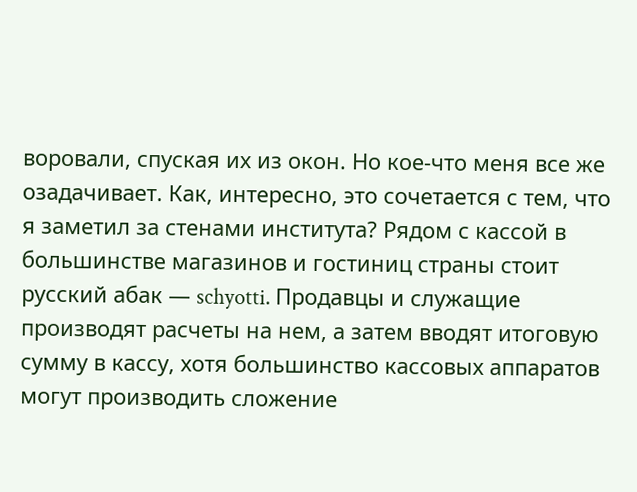воровали, спуская их из окон. Но кое-что меня все же озадачивает. Как, интересно, это сочетается с тем, что я заметил за стенами института? Рядом с кассой в большинстве магазинов и гостиниц страны стоит русский абак — schyotti. Продавцы и служащие производят расчеты на нем, а затем вводят итоговую сумму в кассу, хотя большинство кассовых аппаратов могут производить сложение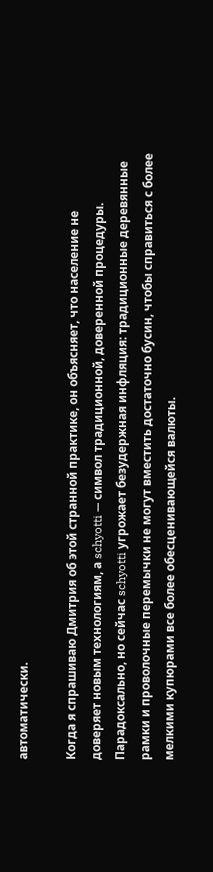автоматически.

Когда я спрашиваю Дмитрия об этой странной практике, он объясняет, что население не доверяет новым технологиям, а schyotti — символ традиционной, доверенной процедуры. Парадоксально, но сейчас schyotti угрожает безудержная инфляция: традиционные деревянные рамки и проволочные перемычки не могут вместить достаточно бусин, чтобы справиться с более мелкими купюрами все более обесценивающейся валюты.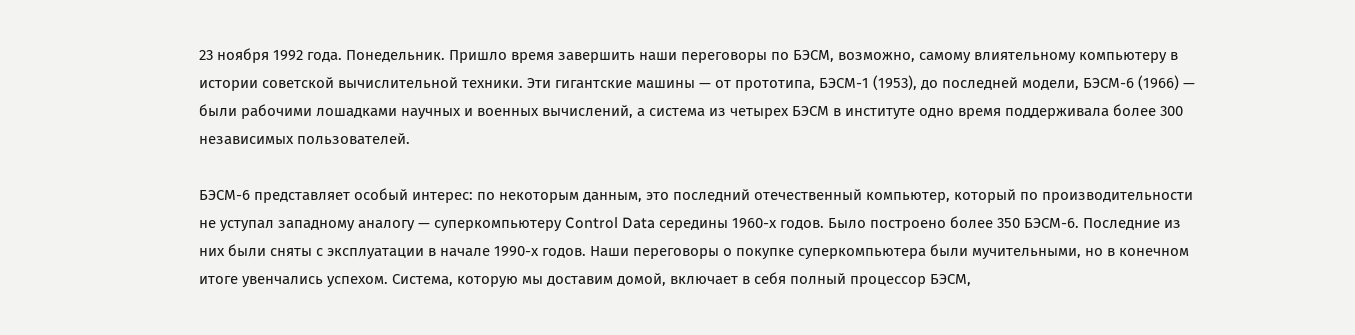23 ноября 1992 года. Понедельник. Пришло время завершить наши переговоры по БЭСМ, возможно, самому влиятельному компьютеру в истории советской вычислительной техники. Эти гигантские машины — от прототипа, БЭСМ-1 (1953), до последней модели, БЭСМ-6 (1966) — были рабочими лошадками научных и военных вычислений, а система из четырех БЭСМ в институте одно время поддерживала более 300 независимых пользователей.

БЭСМ-6 представляет особый интерес: по некоторым данным, это последний отечественный компьютер, который по производительности не уступал западному аналогу — суперкомпьютеру Control Data середины 1960-х годов. Было построено более 350 БЭСМ-6. Последние из них были сняты с эксплуатации в начале 1990-х годов. Наши переговоры о покупке суперкомпьютера были мучительными, но в конечном итоге увенчались успехом. Система, которую мы доставим домой, включает в себя полный процессор БЭСМ,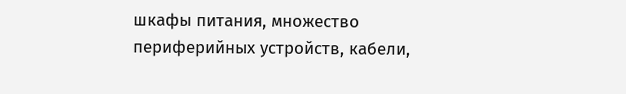шкафы питания, множество периферийных устройств, кабели,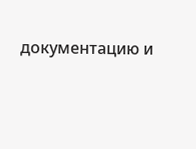документацию и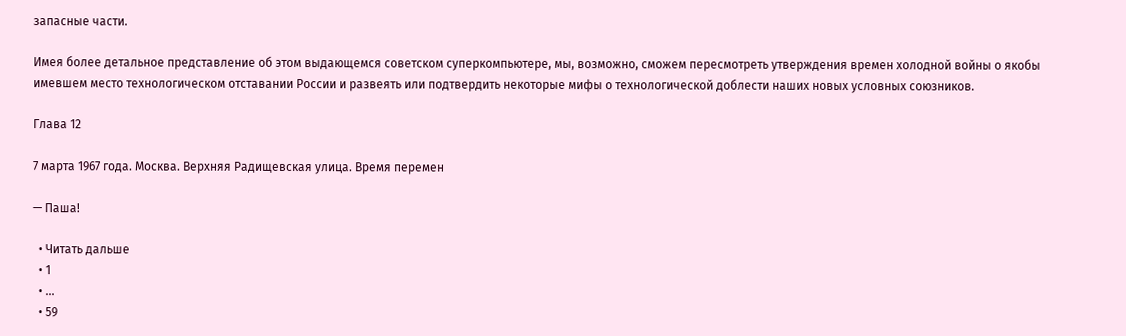запасные части.

Имея более детальное представление об этом выдающемся советском суперкомпьютере, мы, возможно, сможем пересмотреть утверждения времен холодной войны о якобы имевшем место технологическом отставании России и развеять или подтвердить некоторые мифы о технологической доблести наших новых условных союзников.

Глава 12

7 марта 1967 года. Москва. Верхняя Радищевская улица. Время перемен

— Паша!

  • Читать дальше
  • 1
  • ...
  • 59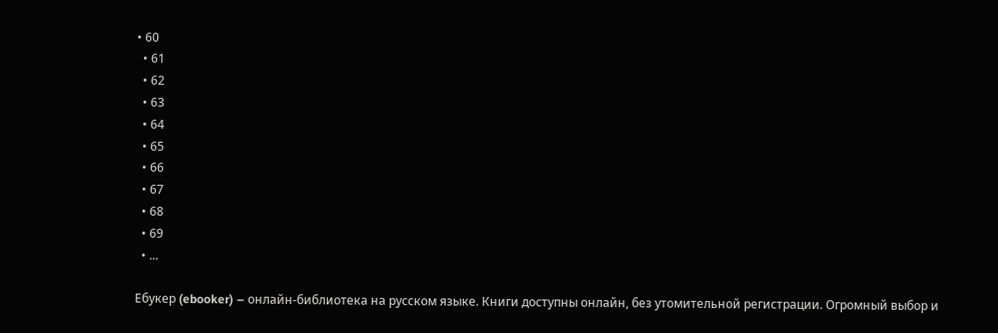• 60
  • 61
  • 62
  • 63
  • 64
  • 65
  • 66
  • 67
  • 68
  • 69
  • ...

Ебукер (ebooker) – онлайн-библиотека на русском языке. Книги доступны онлайн, без утомительной регистрации. Огромный выбор и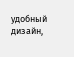удобный дизайн,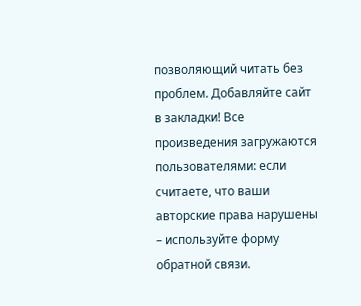позволяющий читать без проблем. Добавляйте сайт в закладки! Все произведения загружаются пользователями: если считаете, что ваши авторские права нарушены – используйте форму обратной связи.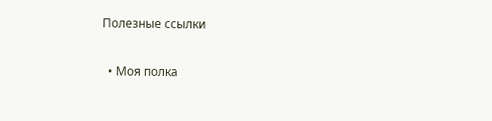Полезные ссылки

  • Моя полка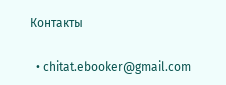Контакты

  • chitat.ebooker@gmail.com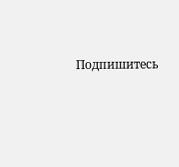Подпишитесь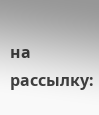на рассылку: